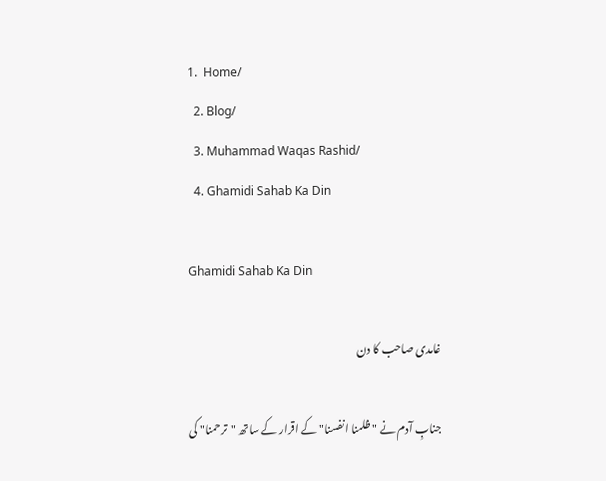1.  Home/
  2. Blog/
  3. Muhammad Waqas Rashid/
  4. Ghamidi Sahab Ka Din

Ghamidi Sahab Ka Din

غامدی صاحب کا دن

جنابِ آدم نے "ظلمنا انفسنا" کے اقرار کے ساتھ "ترحمنا" کی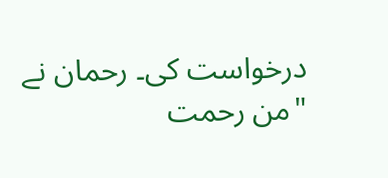درخواست کی۔ رحمان نے "من رحمت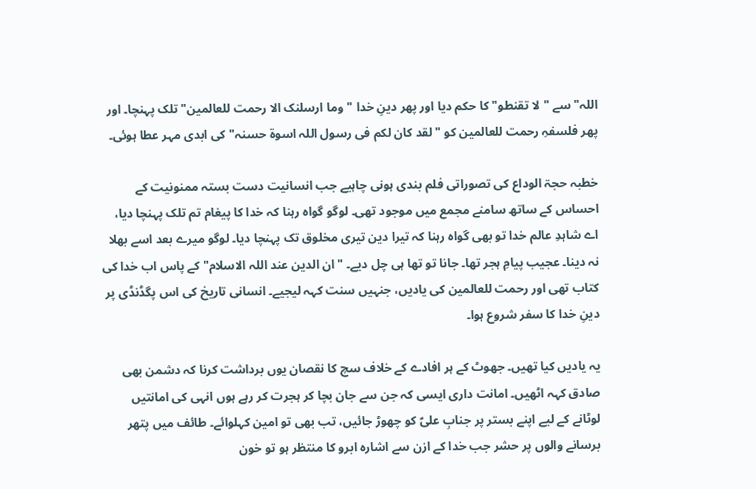اللہ" سے "لا تقنطو" کا حکم دیا اور پھر دینِ خدا "وما ارسلنک الا رحمت للعالمین" تلک پہنچا۔ اور پھر فلسفہِ رحمت للعالمین کو "لقد کان لکم فی رسول اللہ اسوۃ حسنہ" کی ابدی مہر عطا ہوئی۔

خطبہ حجۃ الوداع کی تصوراتی فلم بندی ہونی چاہیے جب انسانیت دست بستہ ممنونیت کے احساس کے ساتھ سامنے مجمع میں موجود تھی۔ لوگو گواہ رہنا کہ خدا کا پیغام تم تلک پہنچا دیا، اے شاہدِ عالم خدا تو بھی گواہ رہنا کہ تیرا دین تیری مخلوق تک پہنچا دیا۔ لوگو میرے بعد اسے بھلا نہ دینا۔ عجیب پیامِ ہجر تھا۔ جانا تو تھا ہی چل دیے۔ "ان الدین عند اللہ الاسلام" کے پاس اب خدا کی کتاب تھی اور رحمت للعالمین کی یادیں، جنہیں سنت کہہ لیجیے۔ انسانی تاریخ کی اس پگڈنڈی پر دینِ خدا کا سفر شروع ہوا۔

یہ یادیں کیا تھیں۔ جھوٹ کے ہر افادے کے خلاف سچ کا نقصان یوں برداشت کرنا کہ دشمن بھی صادق کہہ اٹھیں۔ امانت داری ایسی کہ جن سے جان بچا کر ہجرت کر رہے ہوں انہی کی امانتیں لوٹانے کے لیے اپنے بستر پر جنابِ علیؑ کو چھوڑ جائیں، تب بھی تو امین کہلوائے۔ طائف میں پتھر برسانے والوں پر حشر جب خدا کے ازن سے اشارہ ابرو کا منتظر ہو تو خون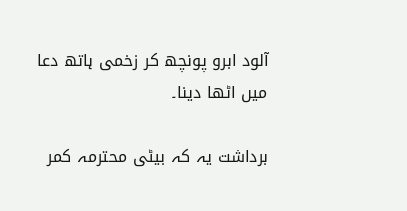آلود ابرو پونچھ کر زخمی ہاتھ دعا میں اٹھا دینا۔

برداشت یہ کہ بیٹی محترمہ کمر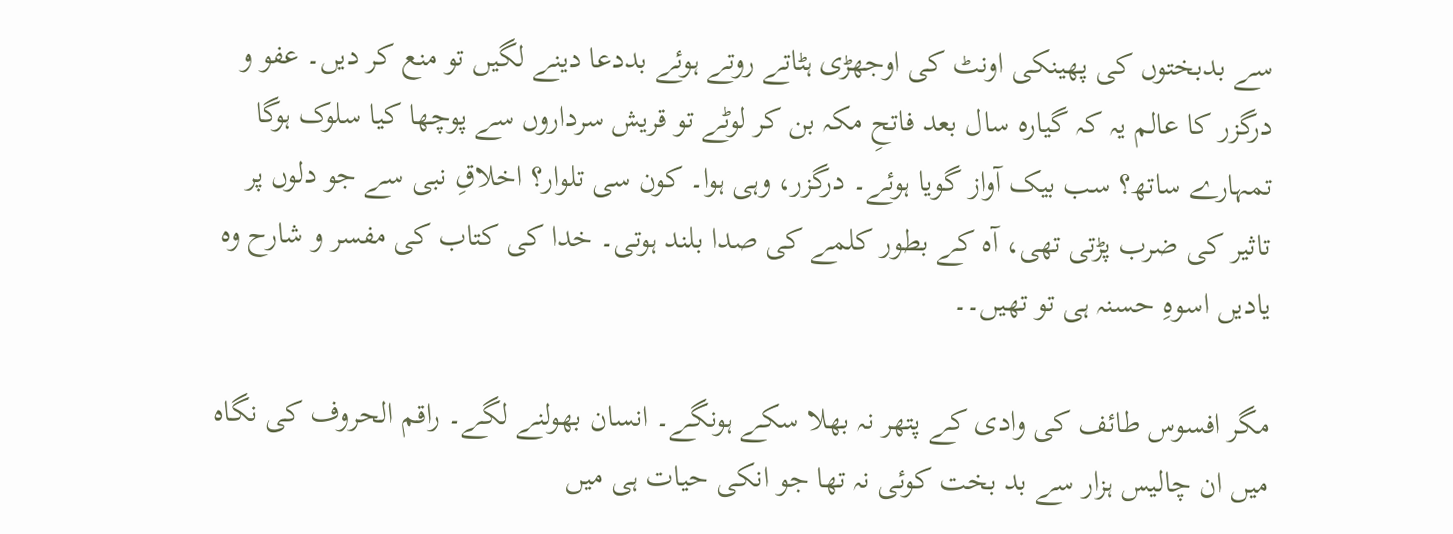سے بدبختوں کی پھینکی اونٹ کی اوجھڑی ہٹاتے روتے ہوئے بددعا دینے لگیں تو منع کر دیں۔ عفو و درگزر کا عالم یہ کہ گیارہ سال بعد فاتحِ مکہ بن کر لوٹے تو قریش سرداروں سے پوچھا کیا سلوک ہوگا تمہارے ساتھ؟ سب بیک آواز گویا ہوئے۔ درگزر، وہی ہوا۔ کون سی تلوار؟ اخلاقِ نبی سے جو دلوں پر تاثیر کی ضرب پڑتی تھی، آہ کے بطور کلمے کی صدا بلند ہوتی۔ خدا کی کتاب کی مفسر و شارح وہ یادیں اسوہِ حسنہ ہی تو تھیں۔۔

مگر افسوس طائف کی وادی کے پتھر نہ بھلا سکے ہونگے۔ انسان بھولنے لگے۔ راقم الحروف کی نگاہ میں ان چالیس ہزار سے بد بخت کوئی نہ تھا جو انکی حیات ہی میں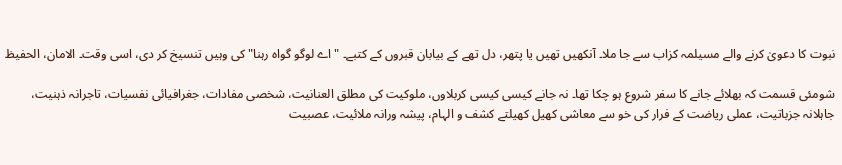نبوت کا دعویٰ کرنے والے مسیلمہ کزاب سے جا ملا۔ آنکھیں تھیں یا پتھر، دل تھے کے بیابان قبروں کے کتبے۔ "اے لوگو گواہ رہنا" کی وہیں تنسیخ کر دی، اسی وقت۔ الامان، الحفیظ

شومئی قسمت کہ بھلائے جانے کا سفر شروع ہو چکا تھا۔ نہ جانے کیسی کیسی کربلاوں، ملوکیت کی مطلق العنانیت، شخصی مفادات، جغرافیائی نفسیات، تاجرانہ ذہنیت، جاہلانہ جزباتیت، عملی ریاضت کے فرار کی خو سے معاشی کھیل کھیلتے کشف و الہام، پیشہ ورانہ ملائیت، عصبیت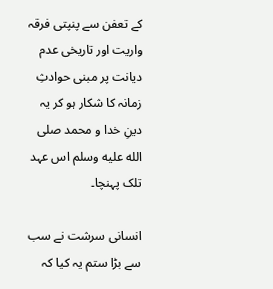کے تعفن سے پنپتی فرقہ واریت اور تاریخی عدم دیانت پر مبنی حوادثِ زمانہ کا شکار ہو کر یہ دینِ خدا و محمد صلى الله عليه وسلم اس عہد تلک پہنچا۔

انسانی سرشت نے سب سے بڑا ستم یہ کیا کہ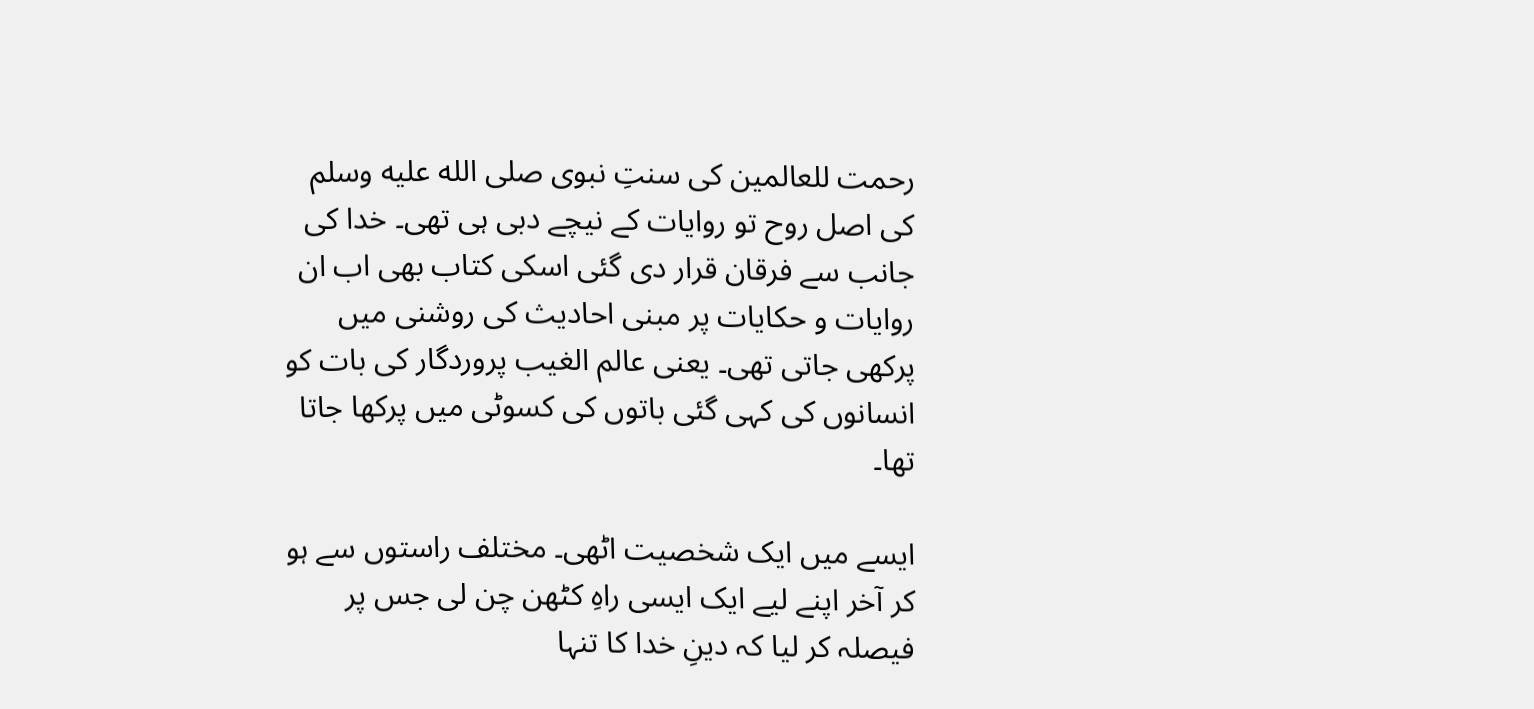رحمت للعالمین کی سنتِ نبوی صلى الله عليه وسلم کی اصل روح تو روایات کے نیچے دبی ہی تھی۔ خدا کی جانب سے فرقان قرار دی گئی اسکی کتاب بھی اب ان روایات و حکایات پر مبنی احادیث کی روشنی میں پرکھی جاتی تھی۔ یعنی عالم الغیب پروردگار کی بات کو انسانوں کی کہی گئی باتوں کی کسوٹی میں پرکھا جاتا تھا۔

ایسے میں ایک شخصیت اٹھی۔ مختلف راستوں سے ہو کر آخر اپنے لیے ایک ایسی راہِ کٹھن چن لی جس پر فیصلہ کر لیا کہ دینِ خدا کا تنہا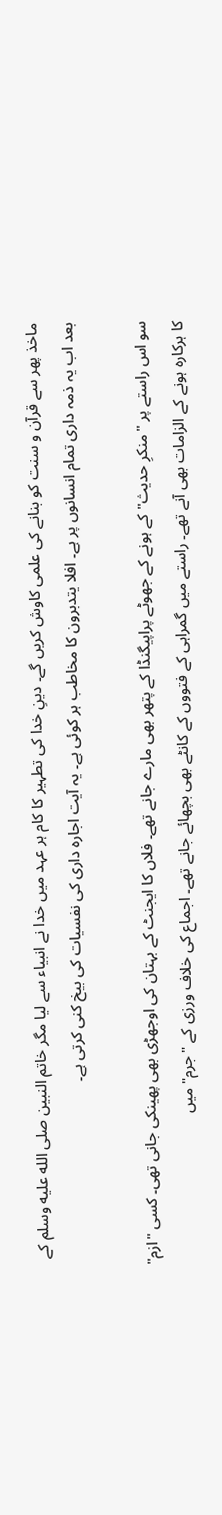ماخذ پھر سے قرآن و سنت کو بنانے کی علمی کاوش کریں گے۔ دینِ خدا کی تطہیر کا کام ہر عہد میں خدا نے انبیاء سے لیا مگر خاتم النبین صلى الله عليه وسلم کے بعد اب یہ ذمہ داری تمام انسانوں پر ہے۔ افلا یتدبرون کا مخاطب ہر کوئی ہے۔ یہ آیت اجارہ داری کی نفسیات کی بیخ کنی کرتی ہے۔

سو اس راستے پر "منکرِ حدیث" کے ہونے کے جھوٹے پراپیگنڈا کے پتھر بھی مارے جانے تھے۔ فلاں کا ایجنٹ کے بہتان کی اوجھڑی بھی پھینکی جانی تھی۔ کسی "ازم" کا ہرکارہ ہونے کے الزامات بھی آنے تھے۔ راستے میں گمراہی کے فتووں کے کانٹے بھی بچھائے جانے تھے۔ اجماع کی خلاف ورزی کے "جرم" میں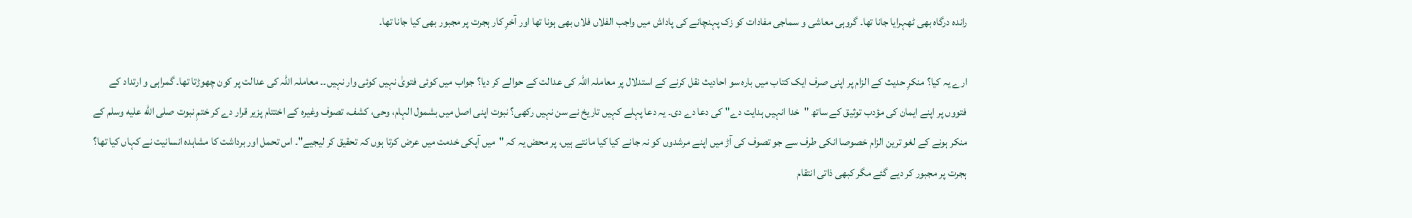راندہ درگاہ بھی ٹھہرایا جانا تھا۔ گروہی معاشی و سماجی مفادات کو زک پہنچانے کی پاداش میں واجب الفلاں فلاں بھی ہونا تھا اور آخرِ کار ہجرت پر مجبور بھی کیا جانا تھا۔

ارے یہ کیا؟ منکرِ حدیث کے الزام پر اپنی صرف ایک کتاب میں بارہ سو احادیث نقل کرنے کے استدلال پر معاملہ اللہ کی عدالت کے حوالے کر دیا؟ جواب میں کوئی فتویٰ نہیں کوئی وار نہیں۔۔ معاملہ اللہ کی عدالت پر کون چھوڑتا تھا۔ گمراہی و ارتداد کے فتووں پر اپنے ایمان کی مؤدب توثیق کے ساتھ "خدا انہیں ہدایت دے" کی دعا دے دی۔ یہ دعا پہلے کہیں تاریخ نے سن نہیں رکھی؟ نبوت اپنی اصل میں بشمول الہام، وحی، کشف، تصوف وغیرہ کے اختتام پزیر قرار دے کر ختمِ نبوت صلى الله عليه وسلم کے منکر ہونے کے لغو ترین الزام خصوصا انکی طرف سے جو تصوف کی آڑ میں اپنے مرشدوں کو نہ جانے کیا کیا مانتے ہیں، پر محض یہ کہ "میں آپکی خدمت میں عرض کرتا ہوں کہ تحقیق کر لیجیے"۔ اس تحمل اور برداشت کا مشاہدہ انسانیت نے کہاں کیا تھا؟ ہجرت پر مجبور کر دیے گئے مگر کبھی ذاتی انتقام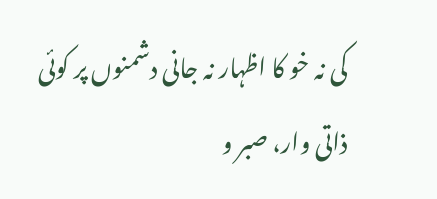کی نہ خو کا اظہار نہ جانی دشمنوں پر کوئی ذاتی وار، صبر و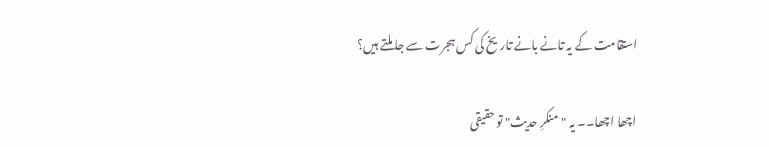استقامت کے یہ تانے بانے تاریخ کی کس ہجرت سے جا ملتے ہیں؟

اچھا اچھا۔۔ یہ "منکرِ حدیث" تو حقیقی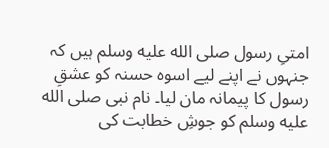امتیِ رسول صلى الله عليه وسلم ہیں کہ جنہوں نے اپنے لیے اسوہ حسنہ کو عشقِ رسول کا پیمانہ مان لیا۔ نام نبی صلى الله عليه وسلم کو جوشِ خطابت کی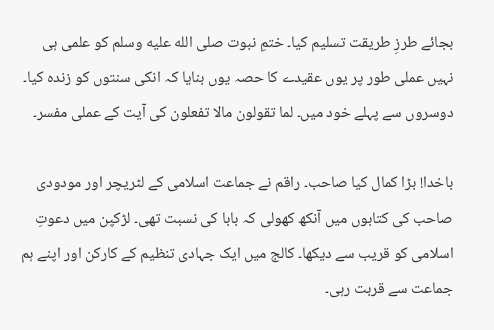بجائے طرزِ طریقت تسلیم کیا۔ ختمِ نبوت صلى الله عليه وسلم کو علمی ہی نہیں عملی طور پر یوں عقیدے کا حصہ یوں بنایا کہ انکی سنتوں کو زندہ کیا۔ دوسروں سے پہلے خود میں۔ لما تقولون مالا تفعلون کی آیت کے عملی مفسر۔

باخدا! بڑا کمال کیا صاحب۔ راقم نے جماعت اسلامی کے لٹریچر اور مودودی صاحب کی کتابوں میں آنکھ کھولی کہ بابا کی نسبت تھی۔ لڑکپن میں دعوتِ اسلامی کو قریب سے دیکھا۔ کالج میں ایک جہادی تنظیم کے کارکن اور اپنے ہم جماعت سے قربت رہی۔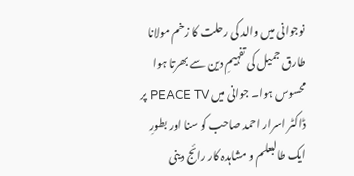نوجوانی میں والد کی رحلت کا زخم مولانا طارق جمیل کی تفہیمِ دین سے بھرتا ہوا محسوس ہوا۔ جوانی میں PEACE TV پر ڈاکٹر اسرار احمد صاحب کو سنا اور بطورِ ایک طالبعلم و مشاہدہ کار رائج دینی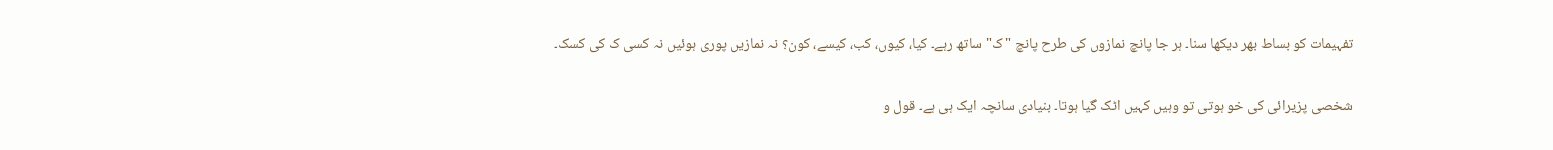تفہیمات کو بساط بھر دیکھا سنا۔ ہر جا پانچ نمازوں کی طرح پانچ "ک" ساتھ رہے۔ کیا، کیوں، کب، کیسے، کون؟ نہ نمازیں پوری ہوئیں نہ کسی ک کی کسک۔

شخصی پزیرائی کی خو ہوتی تو وہیں کہیں اٹک گیا ہوتا۔ بنیادی سانچہ ایک ہی ہے۔ قول و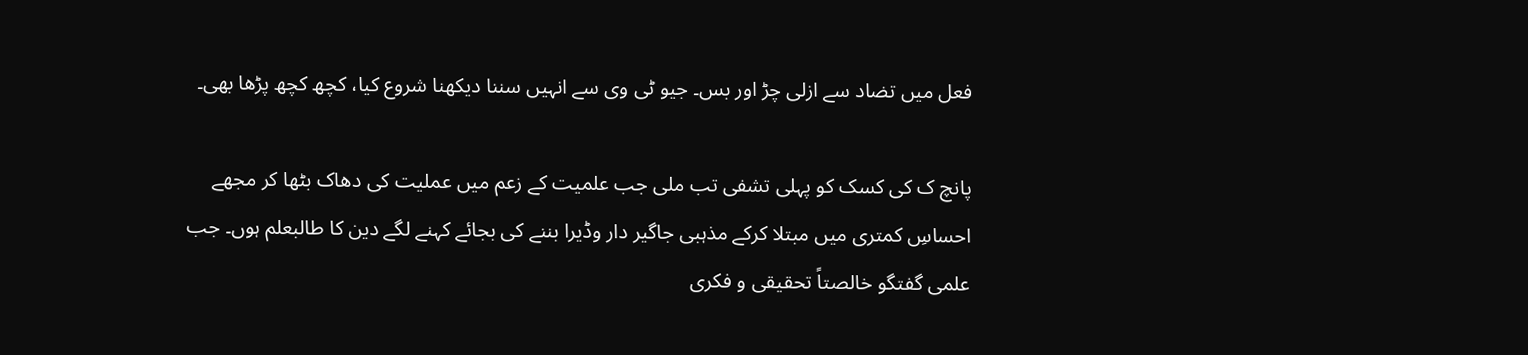فعل میں تضاد سے ازلی چڑ اور بس۔ جیو ٹی وی سے انہیں سننا دیکھنا شروع کیا، کچھ کچھ پڑھا بھی۔

پانچ ک کی کسک کو پہلی تشفی تب ملی جب علمیت کے زعم میں عملیت کی دھاک بٹھا کر مجھے احساسِ کمتری میں مبتلا کرکے مذہبی جاگیر دار وڈیرا بننے کی بجائے کہنے لگے دین کا طالبعلم ہوں۔ جب علمی گفتگو خالصتاً تحقیقی و فکری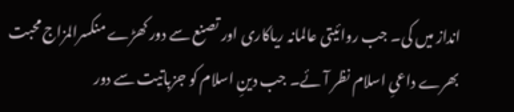انداز میں کی۔ جب روائیتی عالمانہ ریاکاری اور تصنع سے دور کھڑے منکسرالمزاج محبت بھرے داعیِ اسلام نظر آئے۔ جب دینِ اسلام کو جزباتیت سے دور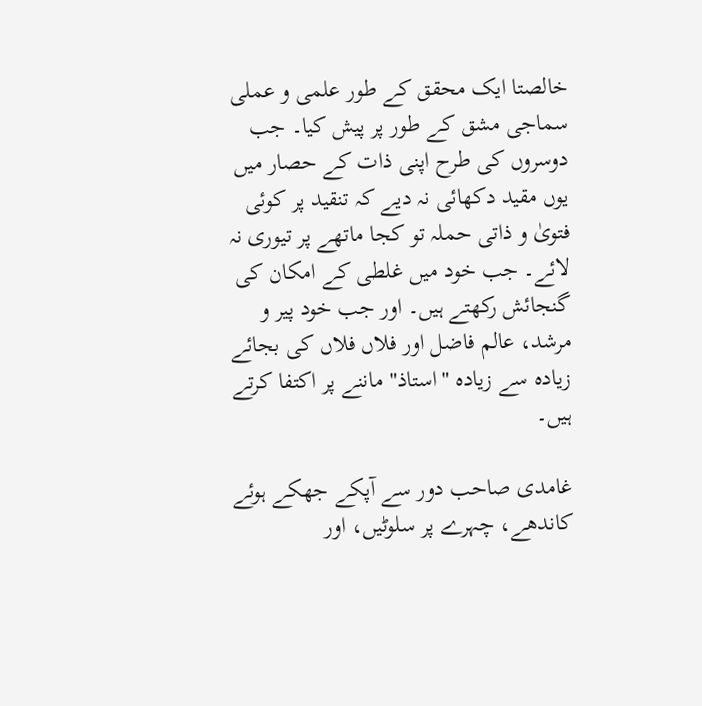خالصتا ایک محقق کے طور علمی و عملی سماجی مشق کے طور پر پیش کیا۔ جب دوسروں کی طرح اپنی ذات کے حصار میں یوں مقید دکھائی نہ دیے کہ تنقید پر کوئی فتویٰ و ذاتی حملہ تو کجا ماتھے پر تیوری نہ لائے۔ جب خود میں غلطی کے امکان کی گنجائش رکھتے ہیں۔ اور جب خود پیر و مرشد، عالم فاضل اور فلاں فلاں کی بجائے زیادہ سے زیادہ "استاذ" ماننے پر اکتفا کرتے ہیں۔

غامدی صاحب دور سے آپکے جھکے ہوئے کاندھے، چہرے پر سلوٹیں، اور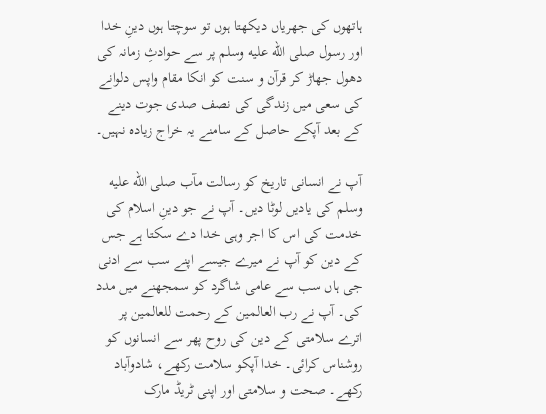ہاتھوں کی جھریاں دیکھتا ہوں تو سوچتا ہوں دینِ خدا اور رسول صلى الله عليه وسلم پر سے حوادثِ زمانہ کی دھول جھاڑ کر قرآن و سنت کو انکا مقام واپس دلوانے کی سعی میں زندگی کی نصف صدی جوت دینے کے بعد آپکے حاصل کے سامنے یہ خراج زیادہ نہیں۔

آپ نے انسانی تاریخ کو رسالت مآب صلى الله عليه وسلم کی یادیں لوٹا دیں۔ آپ نے جو دینِ اسلام کی خدمت کی اس کا اجر وہی خدا دے سکتا ہے جس کے دین کو آپ نے میرے جیسے اپنے سب سے ادنی جی ہاں سب سے عامی شاگرد کو سمجھنے میں مدد کی۔ آپ نے رب العالمین کے رحمت للعالمین پر اترے سلامتی کے دین کی روح پھر سے انسانوں کو روشناس کرائی۔ خدا آپکو سلامت رکھے، شادوآباد رکھے۔ صحت و سلامتی اور اپنی ٹریڈ مارک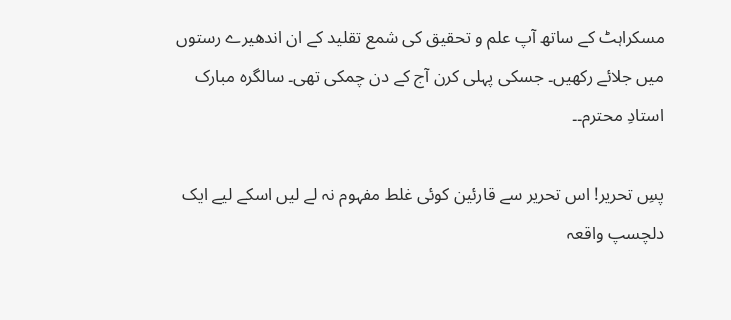مسکراہٹ کے ساتھ آپ علم و تحقیق کی شمع تقلید کے ان اندھیرے رستوں میں جلائے رکھیں۔ جسکی پہلی کرن آج کے دن چمکی تھی۔ سالگرہ مبارک استادِ محترم۔۔

پسِ تحریر! اس تحریر سے قارئین کوئی غلط مفہوم نہ لے لیں اسکے لیے ایک دلچسپ واقعہ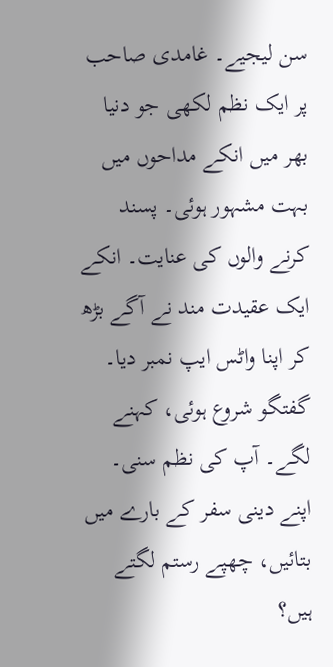سن لیجیے۔ غامدی صاحب پر ایک نظم لکھی جو دنیا بھر میں انکے مداحوں میں بہت مشہور ہوئی۔ پسند کرنے والوں کی عنایت۔ انکے ایک عقیدت مند نے آگے بڑھ کر اپنا واٹس ایپ نمبر دیا۔ گفتگو شروع ہوئی، کہنے لگے۔ آپ کی نظم سنی۔ اپنے دینی سفر کے بارے میں بتائیں، چھپے رستم لگتے ہیں؟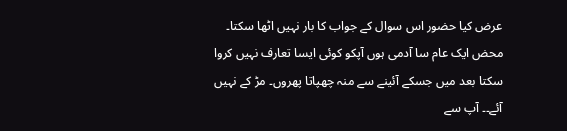عرض کیا حضور اس سوال کے جواب کا بار نہیں اٹھا سکتا۔ محض ایک عام سا آدمی ہوں آپکو کوئی ایسا تعارف نہیں کروا سکتا بعد میں جسکے آئینے سے منہ چھپاتا پھروں۔ مڑ کے نہیں آئے۔۔ آپ سے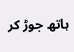ہاتھ جوڑ کر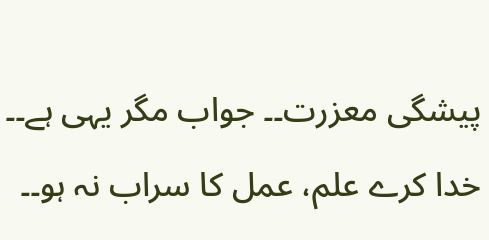پیشگی معزرت۔۔ جواب مگر یہی ہے۔۔ خدا کرے علم، عمل کا سراب نہ ہو۔۔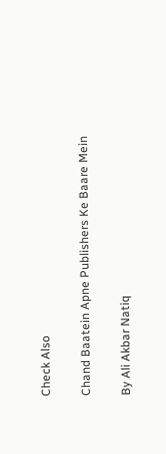Check Also

Chand Baatein Apne Publishers Ke Baare Mein

By Ali Akbar Natiq